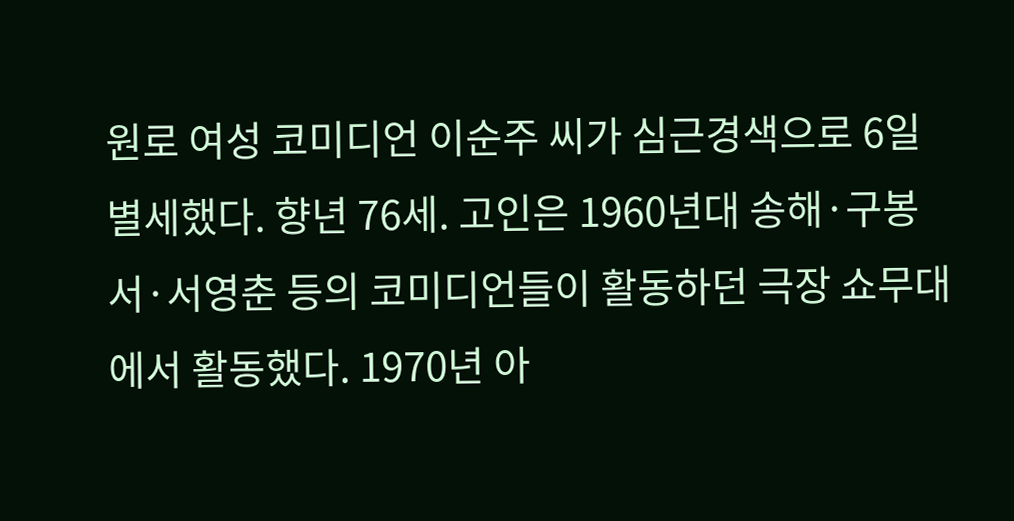원로 여성 코미디언 이순주 씨가 심근경색으로 6일 별세했다. 향년 76세. 고인은 1960년대 송해·구봉서·서영춘 등의 코미디언들이 활동하던 극장 쇼무대에서 활동했다. 1970년 아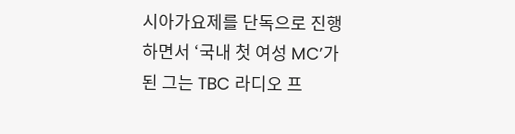시아가요제를 단독으로 진행하면서 ‘국내 첫 여성 MC’가 된 그는 TBC 라디오 프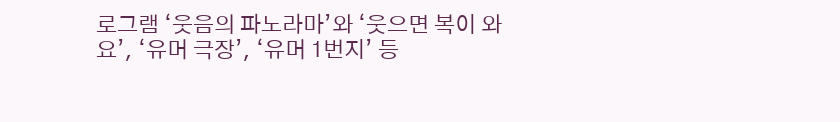로그램 ‘웃음의 파노라마’와 ‘웃으면 복이 와요’, ‘유머 극장’, ‘유머 1번지’ 등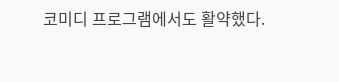코미디 프로그램에서도 활약했다.